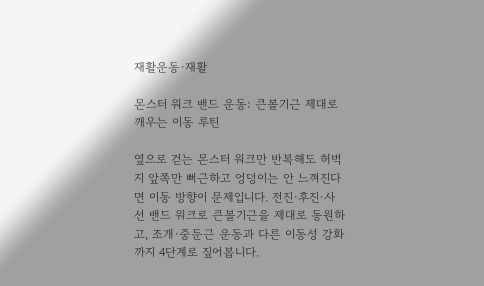재활운동·재활

몬스터 워크 밴드 운동: 큰볼기근 제대로 깨우는 이동 루틴

옆으로 걷는 몬스터 워크만 반복해도 허벅지 앞쪽만 뻐근하고 엉덩이는 안 느껴진다면 이동 방향이 문제입니다. 전진·후진·사선 밴드 워크로 큰볼기근을 제대로 동원하고, 조개·중둔근 운동과 다른 이동성 강화까지 4단계로 짚어봅니다.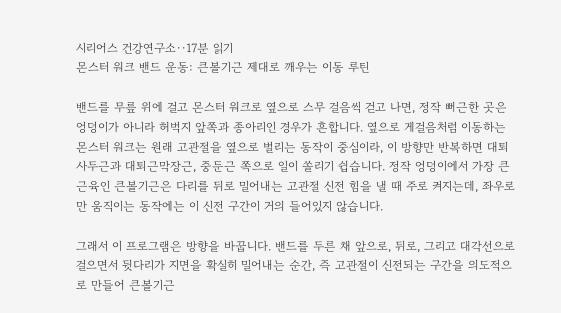시리어스 건강연구소··17분 읽기
몬스터 워크 밴드 운동: 큰볼기근 제대로 깨우는 이동 루틴

밴드를 무릎 위에 걸고 몬스터 워크로 옆으로 스무 걸음씩 걷고 나면, 정작 뻐근한 곳은 엉덩이가 아니라 허벅지 앞쪽과 종아리인 경우가 흔합니다. 옆으로 게걸음처럼 이동하는 몬스터 워크는 원래 고관절을 옆으로 벌리는 동작이 중심이라, 이 방향만 반복하면 대퇴사두근과 대퇴근막장근, 중둔근 쪽으로 일이 쏠리기 쉽습니다. 정작 엉덩이에서 가장 큰 근육인 큰볼기근은 다리를 뒤로 밀어내는 고관절 신전 힘을 낼 때 주로 켜지는데, 좌우로만 움직이는 동작에는 이 신전 구간이 거의 들어있지 않습니다.

그래서 이 프로그램은 방향을 바꿉니다. 밴드를 두른 채 앞으로, 뒤로, 그리고 대각선으로 걸으면서 뒷다리가 지면을 확실히 밀어내는 순간, 즉 고관절이 신전되는 구간을 의도적으로 만들어 큰볼기근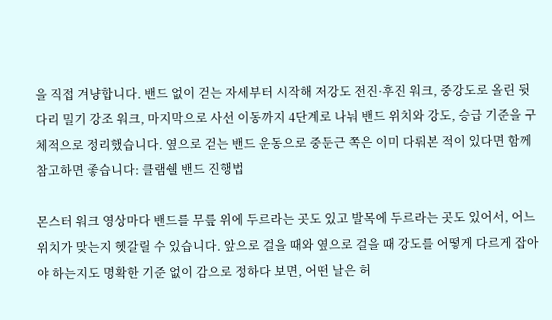을 직접 겨냥합니다. 밴드 없이 걷는 자세부터 시작해 저강도 전진·후진 워크, 중강도로 올린 뒷다리 밀기 강조 워크, 마지막으로 사선 이동까지 4단계로 나눠 밴드 위치와 강도, 승급 기준을 구체적으로 정리했습니다. 옆으로 걷는 밴드 운동으로 중둔근 쪽은 이미 다뤄본 적이 있다면 함께 참고하면 좋습니다: 클램쉘 밴드 진행법

몬스터 워크 영상마다 밴드를 무릎 위에 두르라는 곳도 있고 발목에 두르라는 곳도 있어서, 어느 위치가 맞는지 헷갈릴 수 있습니다. 앞으로 걸을 때와 옆으로 걸을 때 강도를 어떻게 다르게 잡아야 하는지도 명확한 기준 없이 감으로 정하다 보면, 어떤 날은 허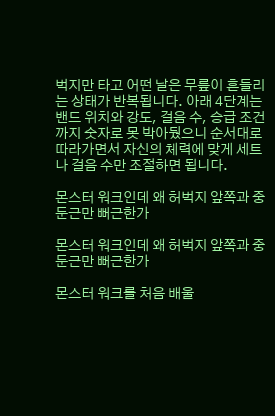벅지만 타고 어떤 날은 무릎이 흔들리는 상태가 반복됩니다. 아래 4단계는 밴드 위치와 강도, 걸음 수, 승급 조건까지 숫자로 못 박아뒀으니 순서대로 따라가면서 자신의 체력에 맞게 세트나 걸음 수만 조절하면 됩니다.

몬스터 워크인데 왜 허벅지 앞쪽과 중둔근만 뻐근한가

몬스터 워크인데 왜 허벅지 앞쪽과 중둔근만 뻐근한가

몬스터 워크를 처음 배울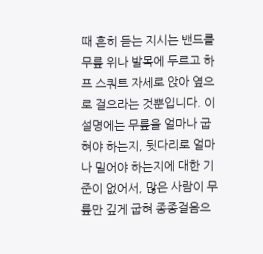때 흔히 듣는 지시는 밴드를 무릎 위나 발목에 두르고 하프 스쿼트 자세로 앉아 옆으로 걸으라는 것뿐입니다. 이 설명에는 무릎을 얼마나 굽혀야 하는지, 뒷다리로 얼마나 밀어야 하는지에 대한 기준이 없어서, 많은 사람이 무릎만 깊게 굽혀 종종걸음으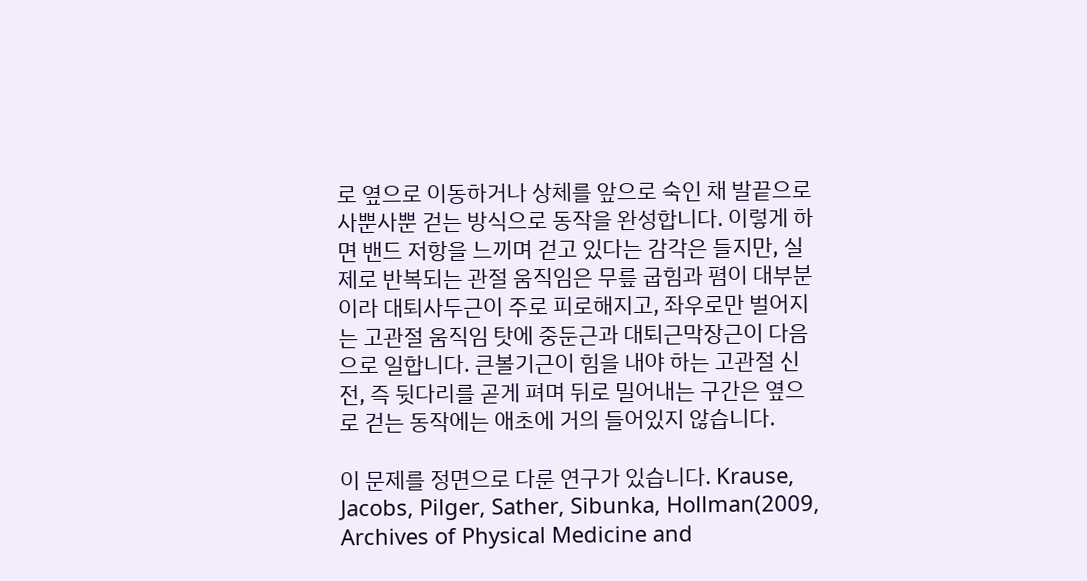로 옆으로 이동하거나 상체를 앞으로 숙인 채 발끝으로 사뿐사뿐 걷는 방식으로 동작을 완성합니다. 이렇게 하면 밴드 저항을 느끼며 걷고 있다는 감각은 들지만, 실제로 반복되는 관절 움직임은 무릎 굽힘과 폄이 대부분이라 대퇴사두근이 주로 피로해지고, 좌우로만 벌어지는 고관절 움직임 탓에 중둔근과 대퇴근막장근이 다음으로 일합니다. 큰볼기근이 힘을 내야 하는 고관절 신전, 즉 뒷다리를 곧게 펴며 뒤로 밀어내는 구간은 옆으로 걷는 동작에는 애초에 거의 들어있지 않습니다.

이 문제를 정면으로 다룬 연구가 있습니다. Krause, Jacobs, Pilger, Sather, Sibunka, Hollman(2009, Archives of Physical Medicine and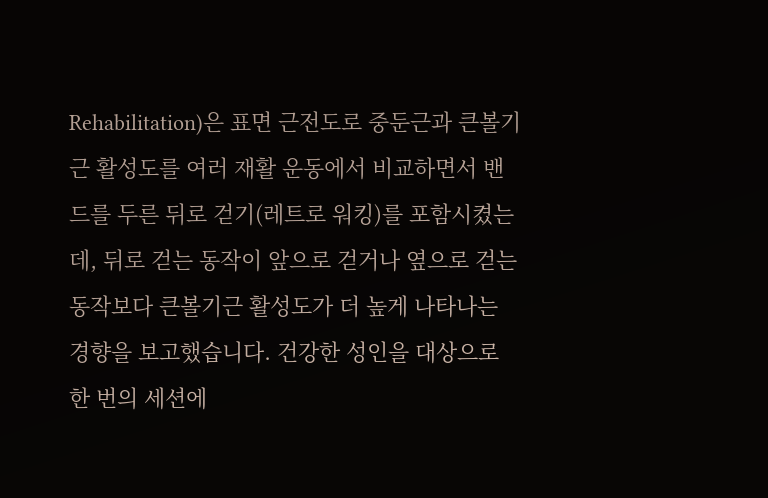Rehabilitation)은 표면 근전도로 중둔근과 큰볼기근 활성도를 여러 재활 운동에서 비교하면서 밴드를 두른 뒤로 걷기(레트로 워킹)를 포함시켰는데, 뒤로 걷는 동작이 앞으로 걷거나 옆으로 걷는 동작보다 큰볼기근 활성도가 더 높게 나타나는 경향을 보고했습니다. 건강한 성인을 대상으로 한 번의 세션에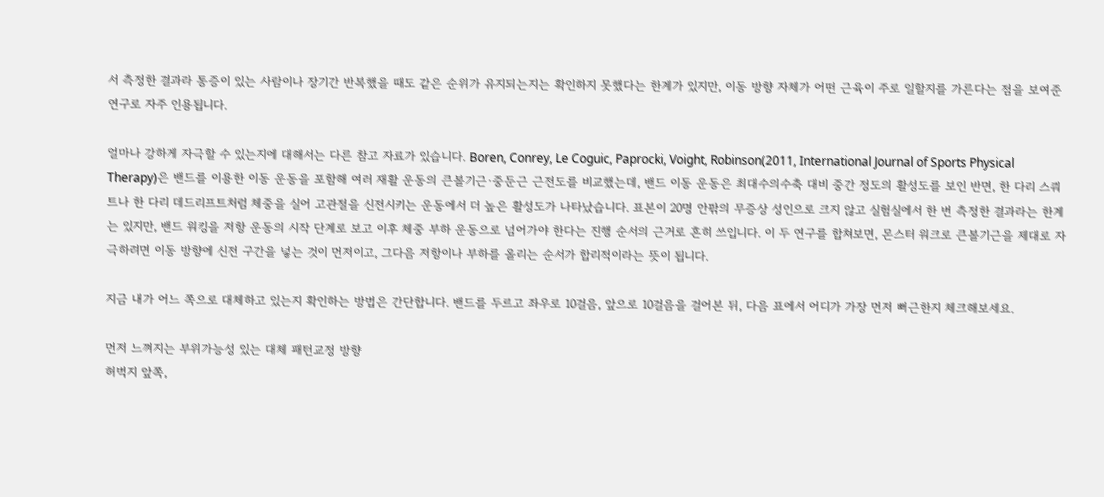서 측정한 결과라 통증이 있는 사람이나 장기간 반복했을 때도 같은 순위가 유지되는지는 확인하지 못했다는 한계가 있지만, 이동 방향 자체가 어떤 근육이 주로 일할지를 가른다는 점을 보여준 연구로 자주 인용됩니다.

얼마나 강하게 자극할 수 있는지에 대해서는 다른 참고 자료가 있습니다. Boren, Conrey, Le Coguic, Paprocki, Voight, Robinson(2011, International Journal of Sports Physical Therapy)은 밴드를 이용한 이동 운동을 포함해 여러 재활 운동의 큰볼기근·중둔근 근전도를 비교했는데, 밴드 이동 운동은 최대수의수축 대비 중간 정도의 활성도를 보인 반면, 한 다리 스쿼트나 한 다리 데드리프트처럼 체중을 실어 고관절을 신전시키는 운동에서 더 높은 활성도가 나타났습니다. 표본이 20명 안팎의 무증상 성인으로 크지 않고 실험실에서 한 번 측정한 결과라는 한계는 있지만, 밴드 워킹을 저항 운동의 시작 단계로 보고 이후 체중 부하 운동으로 넘어가야 한다는 진행 순서의 근거로 흔히 쓰입니다. 이 두 연구를 합쳐보면, 몬스터 워크로 큰볼기근을 제대로 자극하려면 이동 방향에 신전 구간을 넣는 것이 먼저이고, 그다음 저항이나 부하를 올리는 순서가 합리적이라는 뜻이 됩니다.

지금 내가 어느 쪽으로 대체하고 있는지 확인하는 방법은 간단합니다. 밴드를 두르고 좌우로 10걸음, 앞으로 10걸음을 걸어본 뒤, 다음 표에서 어디가 가장 먼저 뻐근한지 체크해보세요.

먼저 느껴지는 부위가능성 있는 대체 패턴교정 방향
허벅지 앞쪽,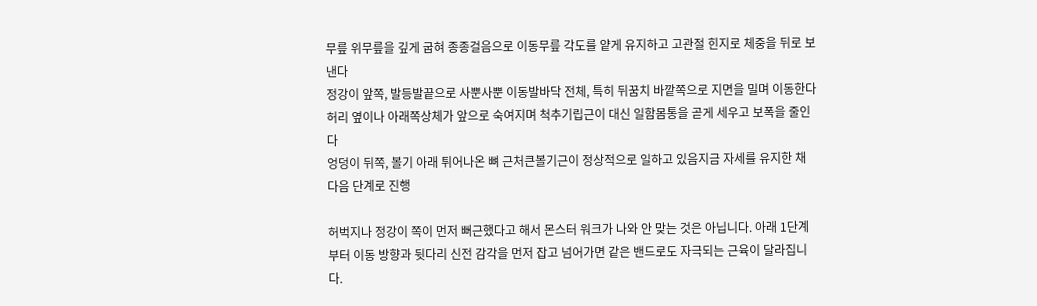무릎 위무릎을 깊게 굽혀 종종걸음으로 이동무릎 각도를 얕게 유지하고 고관절 힌지로 체중을 뒤로 보낸다
정강이 앞쪽, 발등발끝으로 사뿐사뿐 이동발바닥 전체, 특히 뒤꿈치 바깥쪽으로 지면을 밀며 이동한다
허리 옆이나 아래쪽상체가 앞으로 숙여지며 척추기립근이 대신 일함몸통을 곧게 세우고 보폭을 줄인다
엉덩이 뒤쪽, 볼기 아래 튀어나온 뼈 근처큰볼기근이 정상적으로 일하고 있음지금 자세를 유지한 채 다음 단계로 진행

허벅지나 정강이 쪽이 먼저 뻐근했다고 해서 몬스터 워크가 나와 안 맞는 것은 아닙니다. 아래 1단계부터 이동 방향과 뒷다리 신전 감각을 먼저 잡고 넘어가면 같은 밴드로도 자극되는 근육이 달라집니다.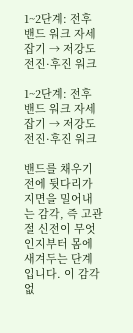1~2단계: 전후 밴드 워크 자세 잡기 → 저강도 전진·후진 워크

1~2단계: 전후 밴드 워크 자세 잡기 → 저강도 전진·후진 워크

밴드를 채우기 전에 뒷다리가 지면을 밀어내는 감각, 즉 고관절 신전이 무엇인지부터 몸에 새겨두는 단계입니다. 이 감각 없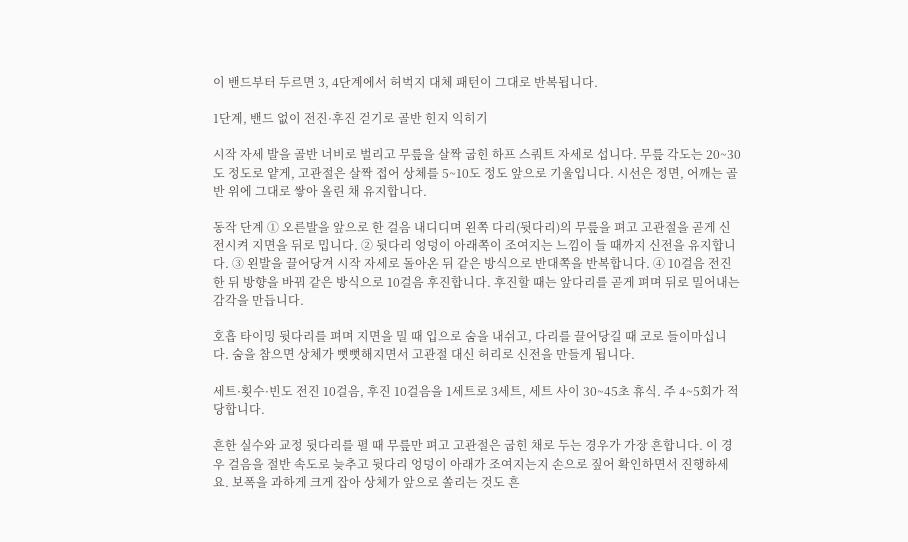이 밴드부터 두르면 3, 4단계에서 허벅지 대체 패턴이 그대로 반복됩니다.

1단계, 밴드 없이 전진·후진 걷기로 골반 힌지 익히기

시작 자세 발을 골반 너비로 벌리고 무릎을 살짝 굽힌 하프 스쿼트 자세로 섭니다. 무릎 각도는 20~30도 정도로 얕게, 고관절은 살짝 접어 상체를 5~10도 정도 앞으로 기울입니다. 시선은 정면, 어깨는 골반 위에 그대로 쌓아 올린 채 유지합니다.

동작 단계 ① 오른발을 앞으로 한 걸음 내디디며 왼쪽 다리(뒷다리)의 무릎을 펴고 고관절을 곧게 신전시켜 지면을 뒤로 밉니다. ② 뒷다리 엉덩이 아래쪽이 조여지는 느낌이 들 때까지 신전을 유지합니다. ③ 왼발을 끌어당겨 시작 자세로 돌아온 뒤 같은 방식으로 반대쪽을 반복합니다. ④ 10걸음 전진한 뒤 방향을 바꿔 같은 방식으로 10걸음 후진합니다. 후진할 때는 앞다리를 곧게 펴며 뒤로 밀어내는 감각을 만듭니다.

호흡 타이밍 뒷다리를 펴며 지면을 밀 때 입으로 숨을 내쉬고, 다리를 끌어당길 때 코로 들이마십니다. 숨을 참으면 상체가 뻣뻣해지면서 고관절 대신 허리로 신전을 만들게 됩니다.

세트·횟수·빈도 전진 10걸음, 후진 10걸음을 1세트로 3세트, 세트 사이 30~45초 휴식. 주 4~5회가 적당합니다.

흔한 실수와 교정 뒷다리를 펼 때 무릎만 펴고 고관절은 굽힌 채로 두는 경우가 가장 흔합니다. 이 경우 걸음을 절반 속도로 늦추고 뒷다리 엉덩이 아래가 조여지는지 손으로 짚어 확인하면서 진행하세요. 보폭을 과하게 크게 잡아 상체가 앞으로 쏠리는 것도 흔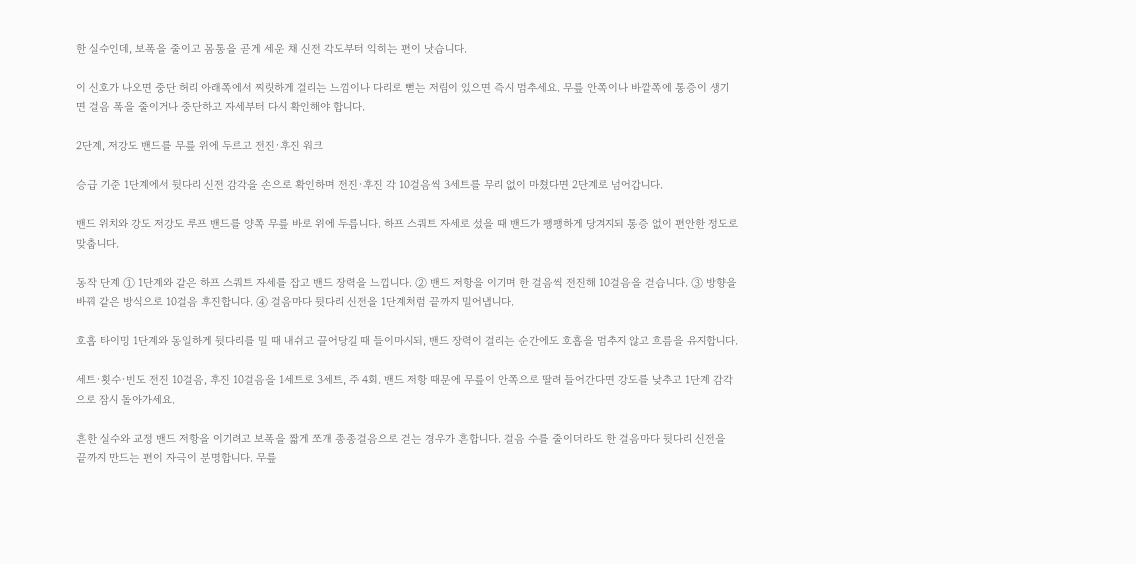한 실수인데, 보폭을 줄이고 몸통을 곧게 세운 채 신전 각도부터 익히는 편이 낫습니다.

이 신호가 나오면 중단 허리 아래쪽에서 찌릿하게 걸리는 느낌이나 다리로 뻗는 저림이 있으면 즉시 멈추세요. 무릎 안쪽이나 바깥쪽에 통증이 생기면 걸음 폭을 줄이거나 중단하고 자세부터 다시 확인해야 합니다.

2단계, 저강도 밴드를 무릎 위에 두르고 전진·후진 워크

승급 기준 1단계에서 뒷다리 신전 감각을 손으로 확인하며 전진·후진 각 10걸음씩 3세트를 무리 없이 마쳤다면 2단계로 넘어갑니다.

밴드 위치와 강도 저강도 루프 밴드를 양쪽 무릎 바로 위에 두릅니다. 하프 스쿼트 자세로 섰을 때 밴드가 팽팽하게 당겨지되 통증 없이 편안한 정도로 맞춥니다.

동작 단계 ① 1단계와 같은 하프 스쿼트 자세를 잡고 밴드 장력을 느낍니다. ② 밴드 저항을 이기며 한 걸음씩 전진해 10걸음을 걷습니다. ③ 방향을 바꿔 같은 방식으로 10걸음 후진합니다. ④ 걸음마다 뒷다리 신전을 1단계처럼 끝까지 밀어냅니다.

호흡 타이밍 1단계와 동일하게 뒷다리를 밀 때 내쉬고 끌어당길 때 들이마시되, 밴드 장력이 걸리는 순간에도 호흡을 멈추지 않고 흐름을 유지합니다.

세트·횟수·빈도 전진 10걸음, 후진 10걸음을 1세트로 3세트, 주 4회. 밴드 저항 때문에 무릎이 안쪽으로 딸려 들어간다면 강도를 낮추고 1단계 감각으로 잠시 돌아가세요.

흔한 실수와 교정 밴드 저항을 이기려고 보폭을 짧게 쪼개 종종걸음으로 걷는 경우가 흔합니다. 걸음 수를 줄이더라도 한 걸음마다 뒷다리 신전을 끝까지 만드는 편이 자극이 분명합니다. 무릎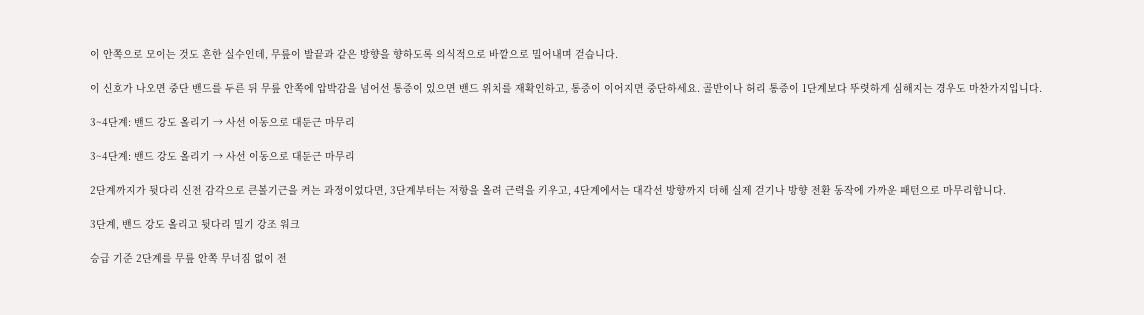이 안쪽으로 모이는 것도 흔한 실수인데, 무릎이 발끝과 같은 방향을 향하도록 의식적으로 바깥으로 밀어내며 걷습니다.

이 신호가 나오면 중단 밴드를 두른 뒤 무릎 안쪽에 압박감을 넘어선 통증이 있으면 밴드 위치를 재확인하고, 통증이 이어지면 중단하세요. 골반이나 허리 통증이 1단계보다 뚜렷하게 심해지는 경우도 마찬가지입니다.

3~4단계: 밴드 강도 올리기 → 사선 이동으로 대둔근 마무리

3~4단계: 밴드 강도 올리기 → 사선 이동으로 대둔근 마무리

2단계까지가 뒷다리 신전 감각으로 큰볼기근을 켜는 과정이었다면, 3단계부터는 저항을 올려 근력을 키우고, 4단계에서는 대각선 방향까지 더해 실제 걷기나 방향 전환 동작에 가까운 패턴으로 마무리합니다.

3단계, 밴드 강도 올리고 뒷다리 밀기 강조 워크

승급 기준 2단계를 무릎 안쪽 무너짐 없이 전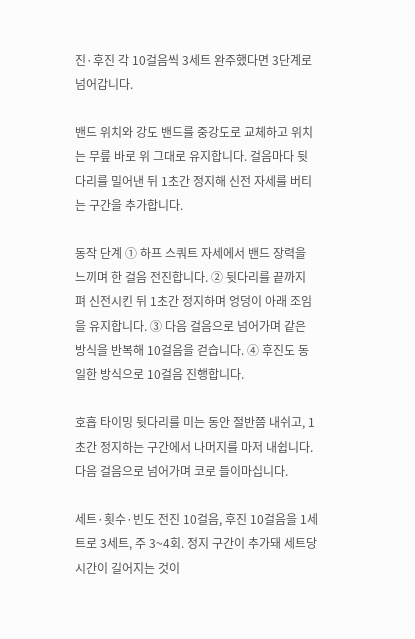진·후진 각 10걸음씩 3세트 완주했다면 3단계로 넘어갑니다.

밴드 위치와 강도 밴드를 중강도로 교체하고 위치는 무릎 바로 위 그대로 유지합니다. 걸음마다 뒷다리를 밀어낸 뒤 1초간 정지해 신전 자세를 버티는 구간을 추가합니다.

동작 단계 ① 하프 스쿼트 자세에서 밴드 장력을 느끼며 한 걸음 전진합니다. ② 뒷다리를 끝까지 펴 신전시킨 뒤 1초간 정지하며 엉덩이 아래 조임을 유지합니다. ③ 다음 걸음으로 넘어가며 같은 방식을 반복해 10걸음을 걷습니다. ④ 후진도 동일한 방식으로 10걸음 진행합니다.

호흡 타이밍 뒷다리를 미는 동안 절반쯤 내쉬고, 1초간 정지하는 구간에서 나머지를 마저 내쉽니다. 다음 걸음으로 넘어가며 코로 들이마십니다.

세트·횟수·빈도 전진 10걸음, 후진 10걸음을 1세트로 3세트, 주 3~4회. 정지 구간이 추가돼 세트당 시간이 길어지는 것이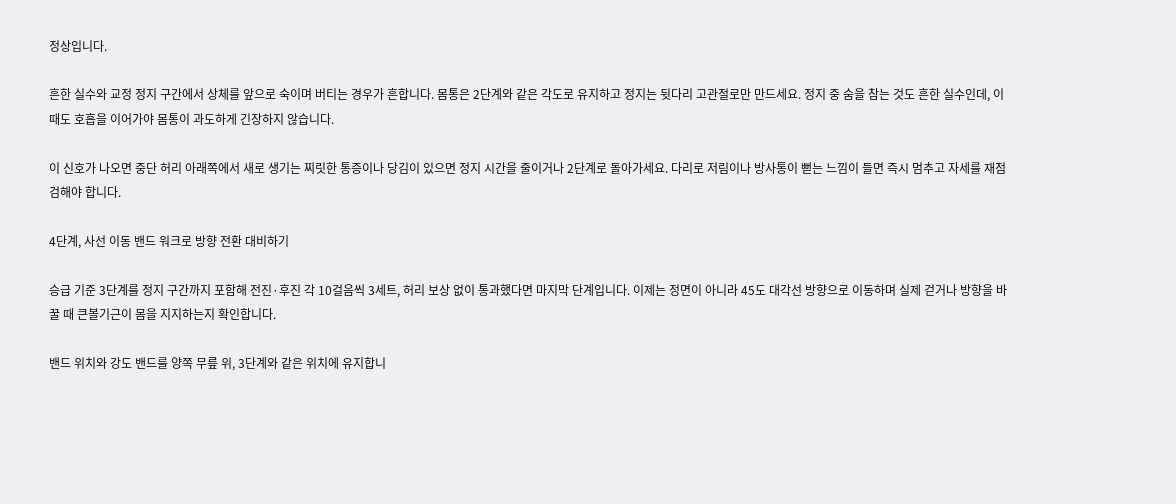정상입니다.

흔한 실수와 교정 정지 구간에서 상체를 앞으로 숙이며 버티는 경우가 흔합니다. 몸통은 2단계와 같은 각도로 유지하고 정지는 뒷다리 고관절로만 만드세요. 정지 중 숨을 참는 것도 흔한 실수인데, 이때도 호흡을 이어가야 몸통이 과도하게 긴장하지 않습니다.

이 신호가 나오면 중단 허리 아래쪽에서 새로 생기는 찌릿한 통증이나 당김이 있으면 정지 시간을 줄이거나 2단계로 돌아가세요. 다리로 저림이나 방사통이 뻗는 느낌이 들면 즉시 멈추고 자세를 재점검해야 합니다.

4단계, 사선 이동 밴드 워크로 방향 전환 대비하기

승급 기준 3단계를 정지 구간까지 포함해 전진·후진 각 10걸음씩 3세트, 허리 보상 없이 통과했다면 마지막 단계입니다. 이제는 정면이 아니라 45도 대각선 방향으로 이동하며 실제 걷거나 방향을 바꿀 때 큰볼기근이 몸을 지지하는지 확인합니다.

밴드 위치와 강도 밴드를 양쪽 무릎 위, 3단계와 같은 위치에 유지합니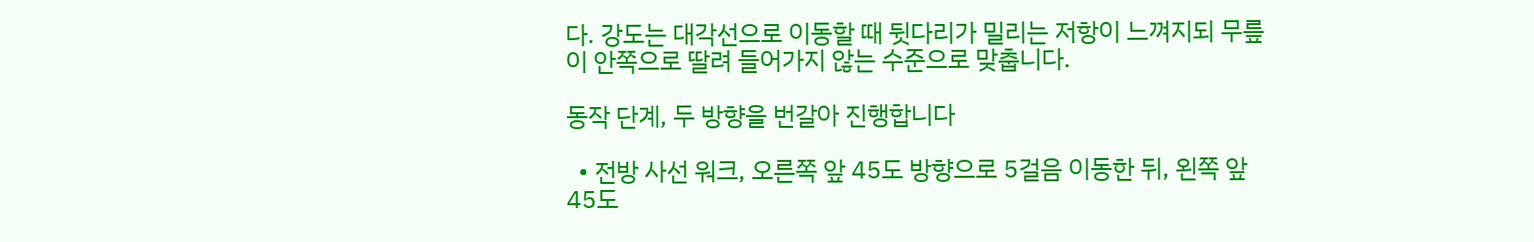다. 강도는 대각선으로 이동할 때 뒷다리가 밀리는 저항이 느껴지되 무릎이 안쪽으로 딸려 들어가지 않는 수준으로 맞춥니다.

동작 단계, 두 방향을 번갈아 진행합니다

  • 전방 사선 워크, 오른쪽 앞 45도 방향으로 5걸음 이동한 뒤, 왼쪽 앞 45도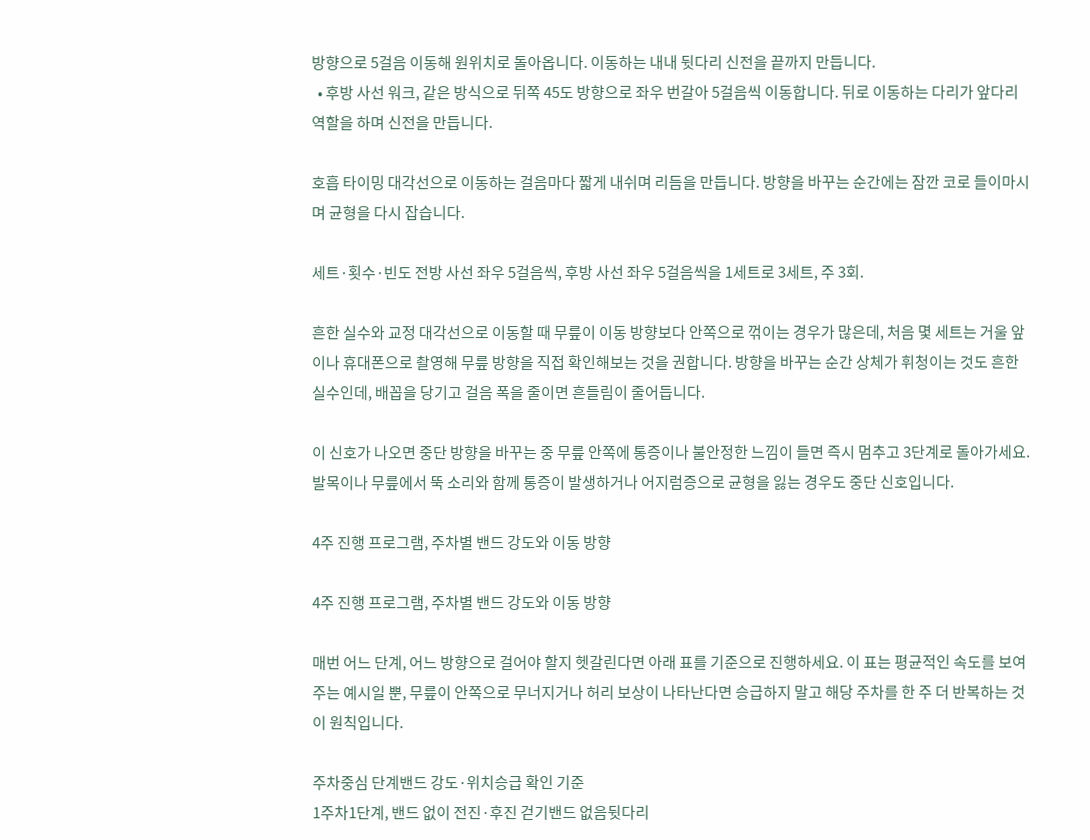방향으로 5걸음 이동해 원위치로 돌아옵니다. 이동하는 내내 뒷다리 신전을 끝까지 만듭니다.
  • 후방 사선 워크, 같은 방식으로 뒤쪽 45도 방향으로 좌우 번갈아 5걸음씩 이동합니다. 뒤로 이동하는 다리가 앞다리 역할을 하며 신전을 만듭니다.

호흡 타이밍 대각선으로 이동하는 걸음마다 짧게 내쉬며 리듬을 만듭니다. 방향을 바꾸는 순간에는 잠깐 코로 들이마시며 균형을 다시 잡습니다.

세트·횟수·빈도 전방 사선 좌우 5걸음씩, 후방 사선 좌우 5걸음씩을 1세트로 3세트, 주 3회.

흔한 실수와 교정 대각선으로 이동할 때 무릎이 이동 방향보다 안쪽으로 꺾이는 경우가 많은데, 처음 몇 세트는 거울 앞이나 휴대폰으로 촬영해 무릎 방향을 직접 확인해보는 것을 권합니다. 방향을 바꾸는 순간 상체가 휘청이는 것도 흔한 실수인데, 배꼽을 당기고 걸음 폭을 줄이면 흔들림이 줄어듭니다.

이 신호가 나오면 중단 방향을 바꾸는 중 무릎 안쪽에 통증이나 불안정한 느낌이 들면 즉시 멈추고 3단계로 돌아가세요. 발목이나 무릎에서 뚝 소리와 함께 통증이 발생하거나 어지럼증으로 균형을 잃는 경우도 중단 신호입니다.

4주 진행 프로그램, 주차별 밴드 강도와 이동 방향

4주 진행 프로그램, 주차별 밴드 강도와 이동 방향

매번 어느 단계, 어느 방향으로 걸어야 할지 헷갈린다면 아래 표를 기준으로 진행하세요. 이 표는 평균적인 속도를 보여주는 예시일 뿐, 무릎이 안쪽으로 무너지거나 허리 보상이 나타난다면 승급하지 말고 해당 주차를 한 주 더 반복하는 것이 원칙입니다.

주차중심 단계밴드 강도·위치승급 확인 기준
1주차1단계, 밴드 없이 전진·후진 걷기밴드 없음뒷다리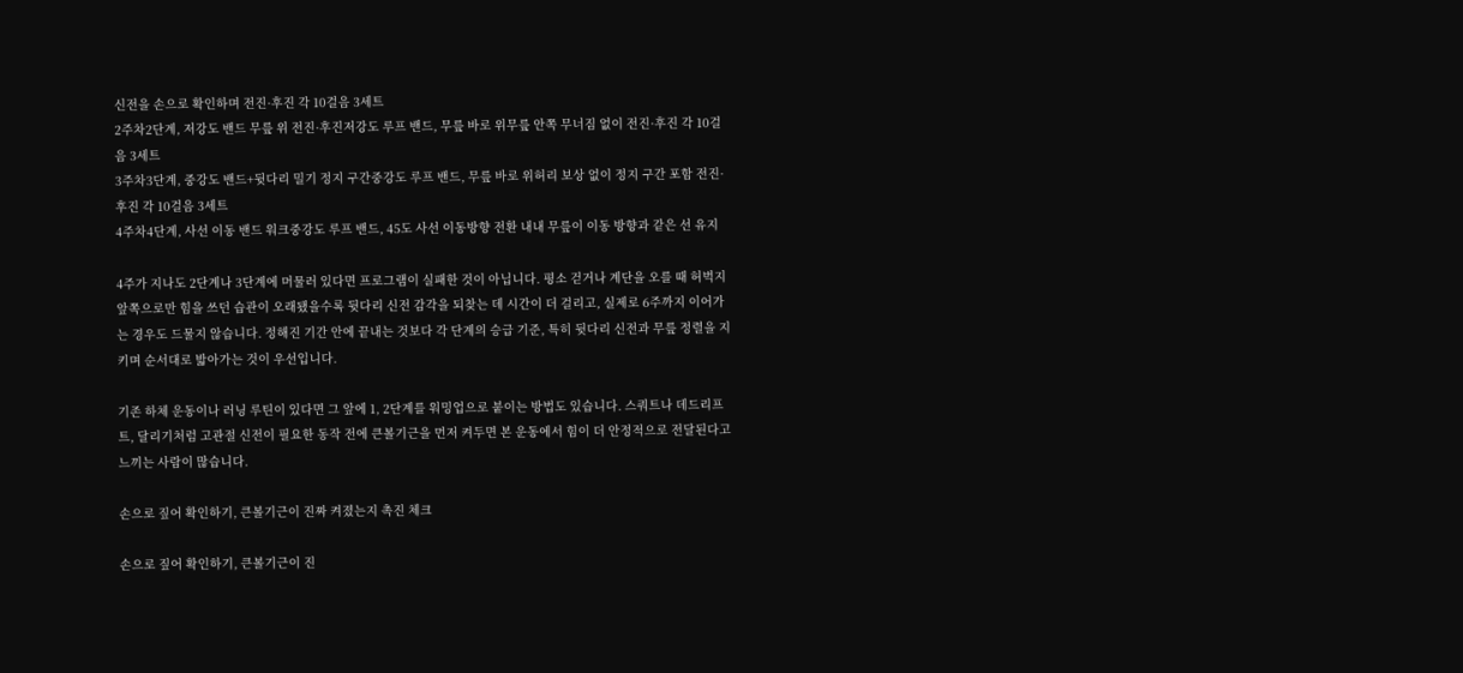신전을 손으로 확인하며 전진·후진 각 10걸음 3세트
2주차2단계, 저강도 밴드 무릎 위 전진·후진저강도 루프 밴드, 무릎 바로 위무릎 안쪽 무너짐 없이 전진·후진 각 10걸음 3세트
3주차3단계, 중강도 밴드+뒷다리 밀기 정지 구간중강도 루프 밴드, 무릎 바로 위허리 보상 없이 정지 구간 포함 전진·후진 각 10걸음 3세트
4주차4단계, 사선 이동 밴드 워크중강도 루프 밴드, 45도 사선 이동방향 전환 내내 무릎이 이동 방향과 같은 선 유지

4주가 지나도 2단계나 3단계에 머물러 있다면 프로그램이 실패한 것이 아닙니다. 평소 걷거나 계단을 오를 때 허벅지 앞쪽으로만 힘을 쓰던 습관이 오래됐을수록 뒷다리 신전 감각을 되찾는 데 시간이 더 걸리고, 실제로 6주까지 이어가는 경우도 드물지 않습니다. 정해진 기간 안에 끝내는 것보다 각 단계의 승급 기준, 특히 뒷다리 신전과 무릎 정렬을 지키며 순서대로 밟아가는 것이 우선입니다.

기존 하체 운동이나 러닝 루틴이 있다면 그 앞에 1, 2단계를 워밍업으로 붙이는 방법도 있습니다. 스쿼트나 데드리프트, 달리기처럼 고관절 신전이 필요한 동작 전에 큰볼기근을 먼저 켜두면 본 운동에서 힘이 더 안정적으로 전달된다고 느끼는 사람이 많습니다.

손으로 짚어 확인하기, 큰볼기근이 진짜 켜졌는지 촉진 체크

손으로 짚어 확인하기, 큰볼기근이 진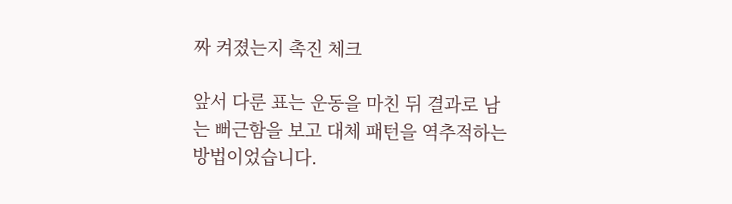짜 켜졌는지 촉진 체크

앞서 다룬 표는 운동을 마친 뒤 결과로 남는 뻐근함을 보고 대체 패턴을 역추적하는 방법이었습니다.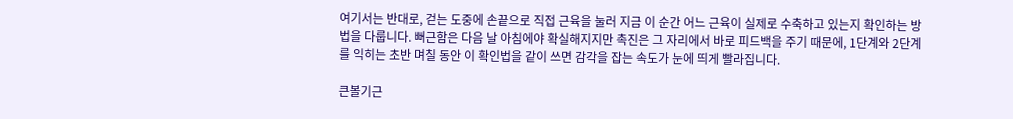여기서는 반대로, 걷는 도중에 손끝으로 직접 근육을 눌러 지금 이 순간 어느 근육이 실제로 수축하고 있는지 확인하는 방법을 다룹니다. 뻐근함은 다음 날 아침에야 확실해지지만 촉진은 그 자리에서 바로 피드백을 주기 때문에, 1단계와 2단계를 익히는 초반 며칠 동안 이 확인법을 같이 쓰면 감각을 잡는 속도가 눈에 띄게 빨라집니다.

큰볼기근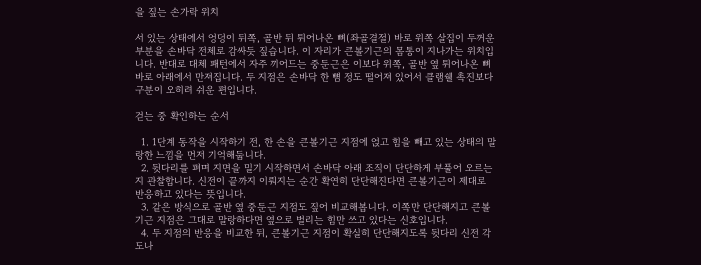을 짚는 손가락 위치

서 있는 상태에서 엉덩이 뒤쪽, 골반 뒤 튀어나온 뼈(좌골결절) 바로 위쪽 살집이 두꺼운 부분을 손바닥 전체로 감싸듯 짚습니다. 이 자리가 큰볼기근의 몸통이 지나가는 위치입니다. 반대로 대체 패턴에서 자주 끼어드는 중둔근은 이보다 위쪽, 골반 옆 튀어나온 뼈 바로 아래에서 만져집니다. 두 지점은 손바닥 한 뼘 정도 떨어져 있어서 클램쉘 촉진보다 구분이 오히려 쉬운 편입니다.

걷는 중 확인하는 순서

  1. 1단계 동작을 시작하기 전, 한 손을 큰볼기근 지점에 얹고 힘을 빼고 있는 상태의 말랑한 느낌을 먼저 기억해둡니다.
  2. 뒷다리를 펴며 지면을 밀기 시작하면서 손바닥 아래 조직이 단단하게 부풀어 오르는지 관찰합니다. 신전이 끝까지 이뤄지는 순간 확연히 단단해진다면 큰볼기근이 제대로 반응하고 있다는 뜻입니다.
  3. 같은 방식으로 골반 옆 중둔근 지점도 짚어 비교해봅니다. 이쪽만 단단해지고 큰볼기근 지점은 그대로 말랑하다면 옆으로 벌리는 힘만 쓰고 있다는 신호입니다.
  4. 두 지점의 반응을 비교한 뒤, 큰볼기근 지점이 확실히 단단해지도록 뒷다리 신전 각도나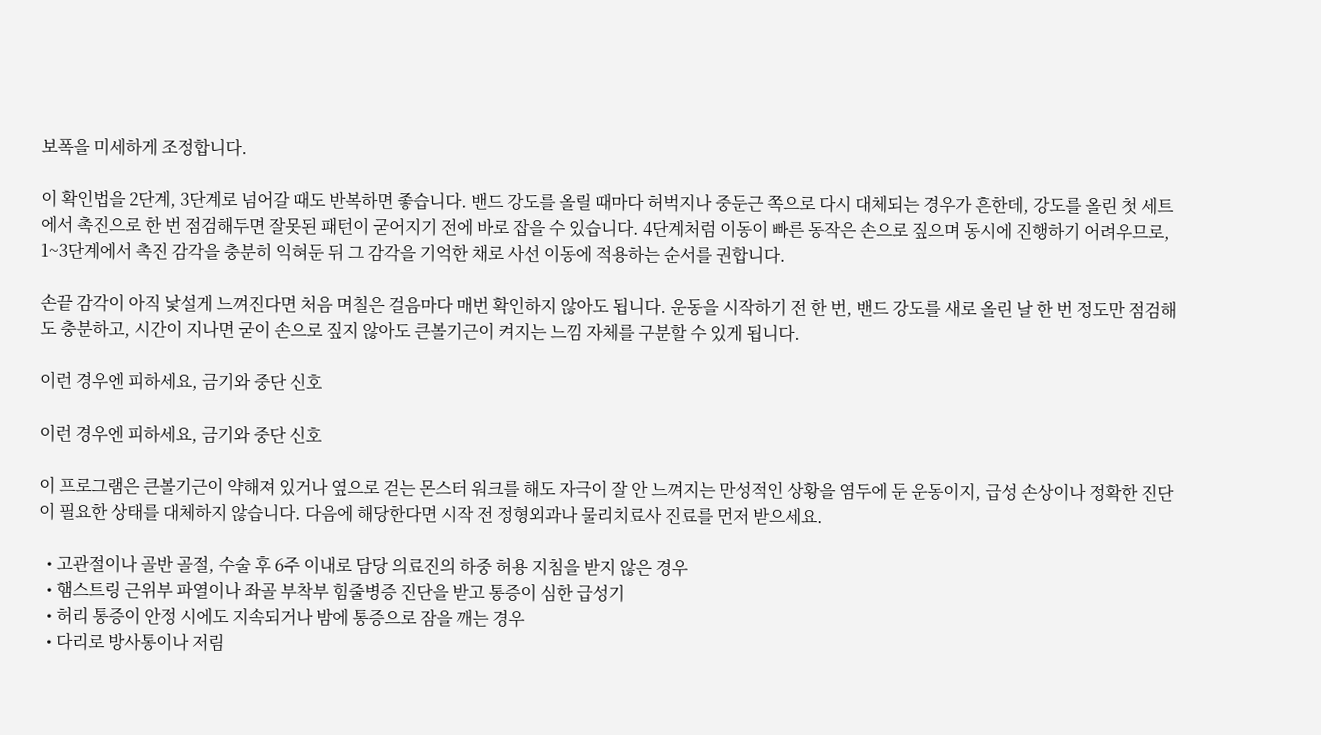보폭을 미세하게 조정합니다.

이 확인법을 2단계, 3단계로 넘어갈 때도 반복하면 좋습니다. 밴드 강도를 올릴 때마다 허벅지나 중둔근 쪽으로 다시 대체되는 경우가 흔한데, 강도를 올린 첫 세트에서 촉진으로 한 번 점검해두면 잘못된 패턴이 굳어지기 전에 바로 잡을 수 있습니다. 4단계처럼 이동이 빠른 동작은 손으로 짚으며 동시에 진행하기 어려우므로, 1~3단계에서 촉진 감각을 충분히 익혀둔 뒤 그 감각을 기억한 채로 사선 이동에 적용하는 순서를 권합니다.

손끝 감각이 아직 낯설게 느껴진다면 처음 며칠은 걸음마다 매번 확인하지 않아도 됩니다. 운동을 시작하기 전 한 번, 밴드 강도를 새로 올린 날 한 번 정도만 점검해도 충분하고, 시간이 지나면 굳이 손으로 짚지 않아도 큰볼기근이 켜지는 느낌 자체를 구분할 수 있게 됩니다.

이런 경우엔 피하세요, 금기와 중단 신호

이런 경우엔 피하세요, 금기와 중단 신호

이 프로그램은 큰볼기근이 약해져 있거나 옆으로 걷는 몬스터 워크를 해도 자극이 잘 안 느껴지는 만성적인 상황을 염두에 둔 운동이지, 급성 손상이나 정확한 진단이 필요한 상태를 대체하지 않습니다. 다음에 해당한다면 시작 전 정형외과나 물리치료사 진료를 먼저 받으세요.

  • 고관절이나 골반 골절, 수술 후 6주 이내로 담당 의료진의 하중 허용 지침을 받지 않은 경우
  • 햄스트링 근위부 파열이나 좌골 부착부 힘줄병증 진단을 받고 통증이 심한 급성기
  • 허리 통증이 안정 시에도 지속되거나 밤에 통증으로 잠을 깨는 경우
  • 다리로 방사통이나 저림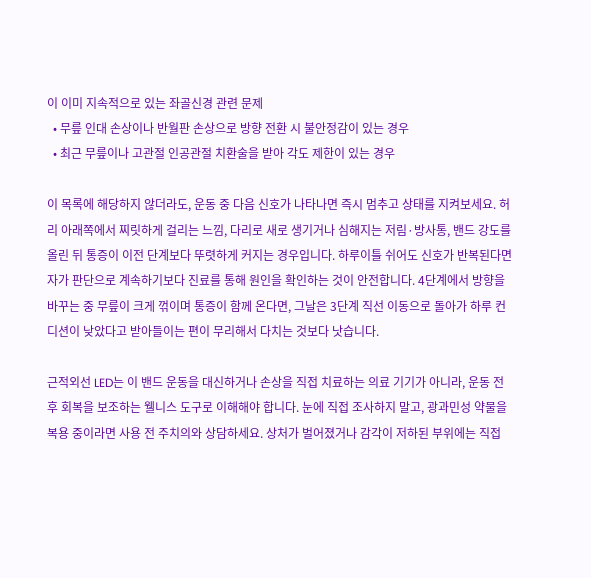이 이미 지속적으로 있는 좌골신경 관련 문제
  • 무릎 인대 손상이나 반월판 손상으로 방향 전환 시 불안정감이 있는 경우
  • 최근 무릎이나 고관절 인공관절 치환술을 받아 각도 제한이 있는 경우

이 목록에 해당하지 않더라도, 운동 중 다음 신호가 나타나면 즉시 멈추고 상태를 지켜보세요. 허리 아래쪽에서 찌릿하게 걸리는 느낌, 다리로 새로 생기거나 심해지는 저림·방사통, 밴드 강도를 올린 뒤 통증이 이전 단계보다 뚜렷하게 커지는 경우입니다. 하루이틀 쉬어도 신호가 반복된다면 자가 판단으로 계속하기보다 진료를 통해 원인을 확인하는 것이 안전합니다. 4단계에서 방향을 바꾸는 중 무릎이 크게 꺾이며 통증이 함께 온다면, 그날은 3단계 직선 이동으로 돌아가 하루 컨디션이 낮았다고 받아들이는 편이 무리해서 다치는 것보다 낫습니다.

근적외선 LED는 이 밴드 운동을 대신하거나 손상을 직접 치료하는 의료 기기가 아니라, 운동 전후 회복을 보조하는 웰니스 도구로 이해해야 합니다. 눈에 직접 조사하지 말고, 광과민성 약물을 복용 중이라면 사용 전 주치의와 상담하세요. 상처가 벌어졌거나 감각이 저하된 부위에는 직접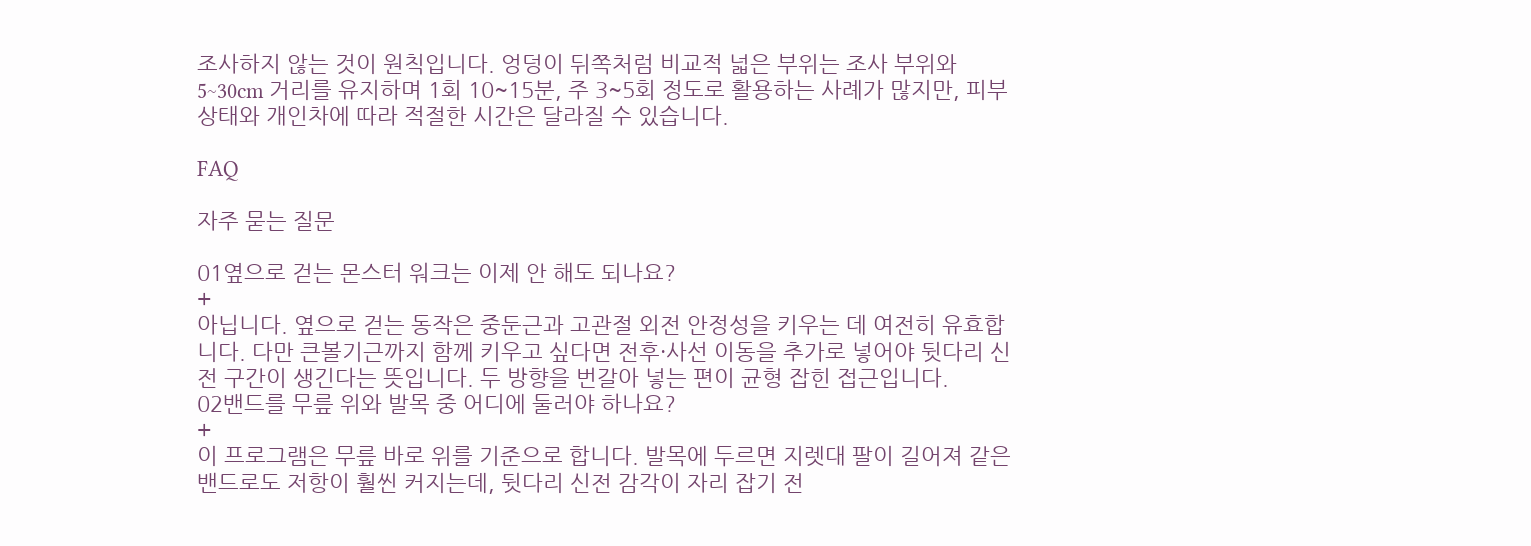조사하지 않는 것이 원칙입니다. 엉덩이 뒤쪽처럼 비교적 넓은 부위는 조사 부위와 5~30cm 거리를 유지하며 1회 10~15분, 주 3~5회 정도로 활용하는 사례가 많지만, 피부 상태와 개인차에 따라 적절한 시간은 달라질 수 있습니다.

FAQ

자주 묻는 질문

01옆으로 걷는 몬스터 워크는 이제 안 해도 되나요?
+
아닙니다. 옆으로 걷는 동작은 중둔근과 고관절 외전 안정성을 키우는 데 여전히 유효합니다. 다만 큰볼기근까지 함께 키우고 싶다면 전후·사선 이동을 추가로 넣어야 뒷다리 신전 구간이 생긴다는 뜻입니다. 두 방향을 번갈아 넣는 편이 균형 잡힌 접근입니다.
02밴드를 무릎 위와 발목 중 어디에 둘러야 하나요?
+
이 프로그램은 무릎 바로 위를 기준으로 합니다. 발목에 두르면 지렛대 팔이 길어져 같은 밴드로도 저항이 훨씬 커지는데, 뒷다리 신전 감각이 자리 잡기 전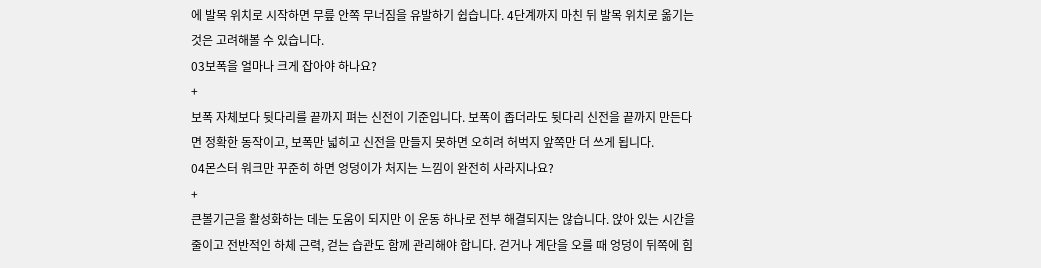에 발목 위치로 시작하면 무릎 안쪽 무너짐을 유발하기 쉽습니다. 4단계까지 마친 뒤 발목 위치로 옮기는 것은 고려해볼 수 있습니다.
03보폭을 얼마나 크게 잡아야 하나요?
+
보폭 자체보다 뒷다리를 끝까지 펴는 신전이 기준입니다. 보폭이 좁더라도 뒷다리 신전을 끝까지 만든다면 정확한 동작이고, 보폭만 넓히고 신전을 만들지 못하면 오히려 허벅지 앞쪽만 더 쓰게 됩니다.
04몬스터 워크만 꾸준히 하면 엉덩이가 처지는 느낌이 완전히 사라지나요?
+
큰볼기근을 활성화하는 데는 도움이 되지만 이 운동 하나로 전부 해결되지는 않습니다. 앉아 있는 시간을 줄이고 전반적인 하체 근력, 걷는 습관도 함께 관리해야 합니다. 걷거나 계단을 오를 때 엉덩이 뒤쪽에 힘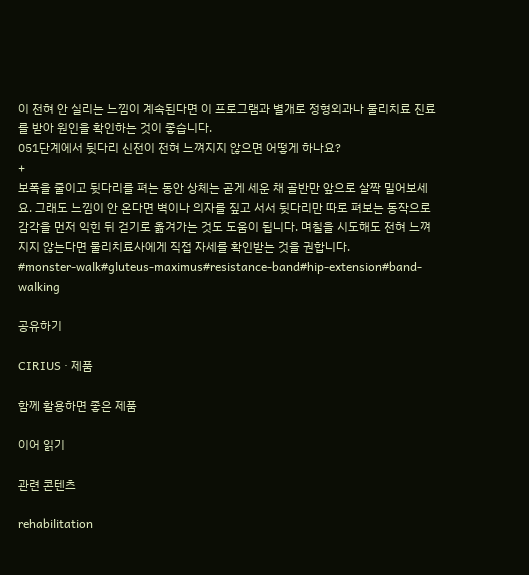이 전혀 안 실리는 느낌이 계속된다면 이 프로그램과 별개로 정형외과나 물리치료 진료를 받아 원인을 확인하는 것이 좋습니다.
051단계에서 뒷다리 신전이 전혀 느껴지지 않으면 어떻게 하나요?
+
보폭을 줄이고 뒷다리를 펴는 동안 상체는 곧게 세운 채 골반만 앞으로 살짝 밀어보세요. 그래도 느낌이 안 온다면 벽이나 의자를 짚고 서서 뒷다리만 따로 펴보는 동작으로 감각을 먼저 익힌 뒤 걷기로 옮겨가는 것도 도움이 됩니다. 며칠을 시도해도 전혀 느껴지지 않는다면 물리치료사에게 직접 자세를 확인받는 것을 권합니다.
#monster-walk#gluteus-maximus#resistance-band#hip-extension#band-walking

공유하기

CIRIUS · 제품

함께 활용하면 좋은 제품

이어 읽기

관련 콘텐츠

rehabilitation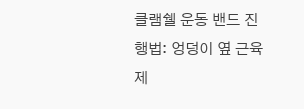클램쉘 운동 밴드 진행법: 엉덩이 옆 근육 제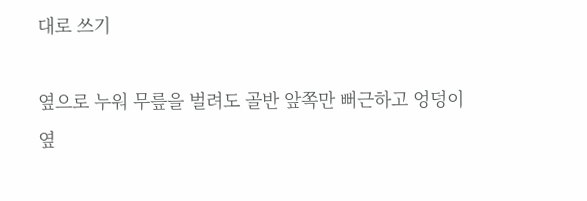대로 쓰기

옆으로 누워 무릎을 벌려도 골반 앞쪽만 뻐근하고 엉덩이 옆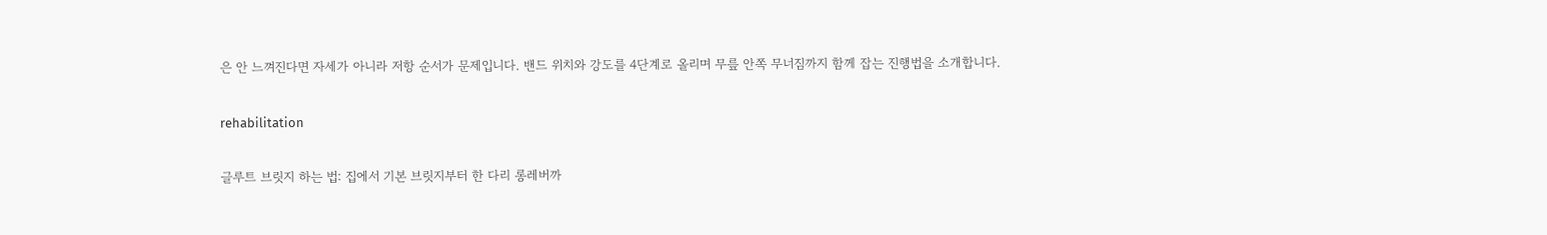은 안 느껴진다면 자세가 아니라 저항 순서가 문제입니다. 밴드 위치와 강도를 4단계로 올리며 무릎 안쪽 무너짐까지 함께 잡는 진행법을 소개합니다.

rehabilitation

글루트 브릿지 하는 법: 집에서 기본 브릿지부터 한 다리 롱레버까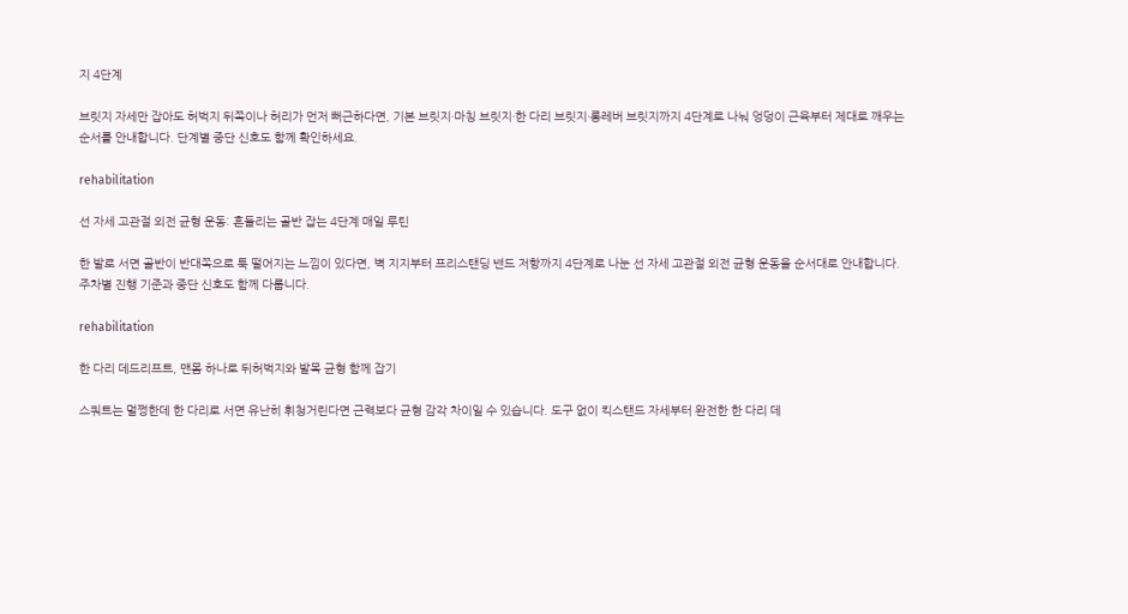지 4단계

브릿지 자세만 잡아도 허벅지 뒤쪽이나 허리가 먼저 뻐근하다면, 기본 브릿지·마칭 브릿지·한 다리 브릿지·롱레버 브릿지까지 4단계로 나눠 엉덩이 근육부터 제대로 깨우는 순서를 안내합니다. 단계별 중단 신호도 함께 확인하세요.

rehabilitation

선 자세 고관절 외전 균형 운동: 흔들리는 골반 잡는 4단계 매일 루틴

한 발로 서면 골반이 반대쪽으로 툭 떨어지는 느낌이 있다면, 벽 지지부터 프리스탠딩 밴드 저항까지 4단계로 나눈 선 자세 고관절 외전 균형 운동을 순서대로 안내합니다. 주차별 진행 기준과 중단 신호도 함께 다룹니다.

rehabilitation

한 다리 데드리프트, 맨몸 하나로 뒤허벅지와 발목 균형 함께 잡기

스쿼트는 멀쩡한데 한 다리로 서면 유난히 휘청거린다면 근력보다 균형 감각 차이일 수 있습니다. 도구 없이 킥스탠드 자세부터 완전한 한 다리 데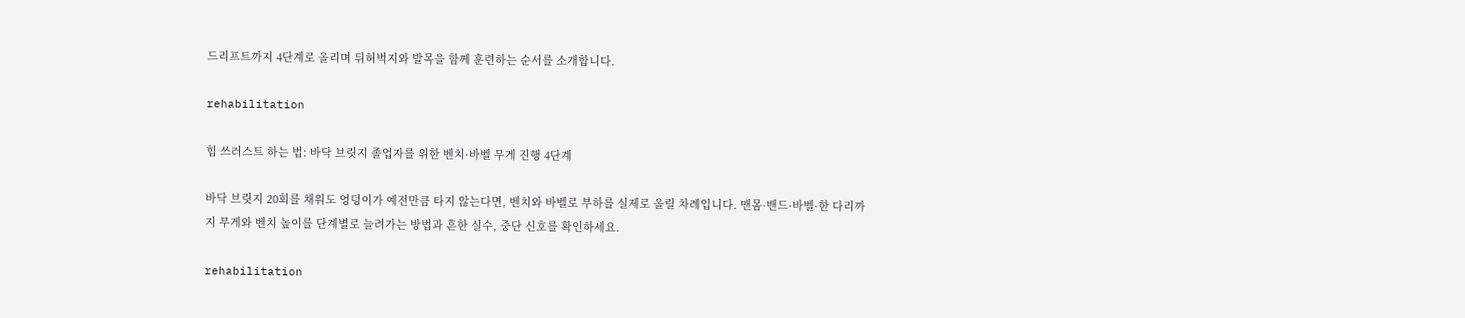드리프트까지 4단계로 올리며 뒤허벅지와 발목을 함께 훈련하는 순서를 소개합니다.

rehabilitation

힙 쓰러스트 하는 법: 바닥 브릿지 졸업자를 위한 벤치·바벨 무게 진행 4단계

바닥 브릿지 20회를 채워도 엉덩이가 예전만큼 타지 않는다면, 벤치와 바벨로 부하를 실제로 올릴 차례입니다. 맨몸·밴드·바벨·한 다리까지 무게와 벤치 높이를 단계별로 늘려가는 방법과 흔한 실수, 중단 신호를 확인하세요.

rehabilitation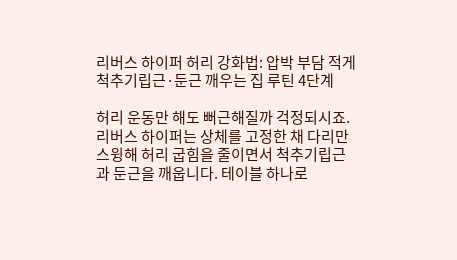리버스 하이퍼 허리 강화법: 압박 부담 적게 척추기립근·둔근 깨우는 집 루틴 4단계

허리 운동만 해도 뻐근해질까 걱정되시죠. 리버스 하이퍼는 상체를 고정한 채 다리만 스윙해 허리 굽힘을 줄이면서 척추기립근과 둔근을 깨웁니다. 테이블 하나로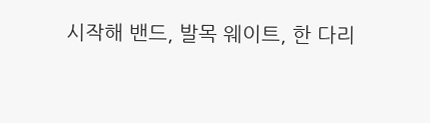시작해 밴드, 발목 웨이트, 한 다리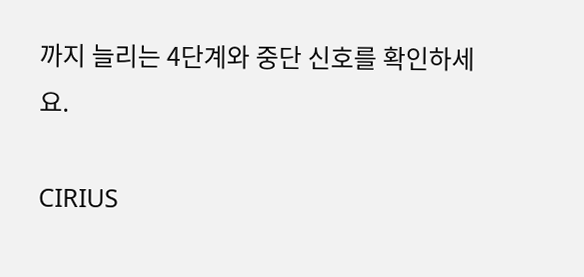까지 늘리는 4단계와 중단 신호를 확인하세요.

CIRIUS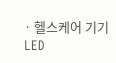· 헬스케어 기기
LED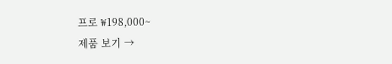프로 ₩198,000~
제품 보기 →